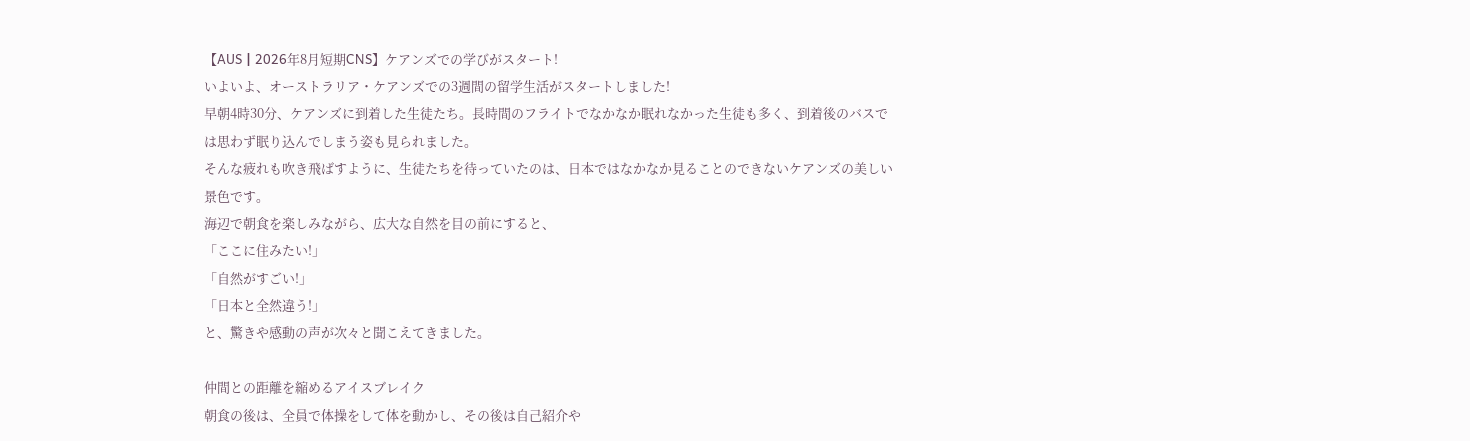【AUS┃2026年8月短期CNS】ケアンズでの学びがスタート!
いよいよ、オーストラリア・ケアンズでの3週間の留学生活がスタートしました!
早朝4時30分、ケアンズに到着した生徒たち。長時間のフライトでなかなか眠れなかった生徒も多く、到着後のバスでは思わず眠り込んでしまう姿も見られました。
そんな疲れも吹き飛ばすように、生徒たちを待っていたのは、日本ではなかなか見ることのできないケアンズの美しい景色です。
海辺で朝食を楽しみながら、広大な自然を目の前にすると、
「ここに住みたい!」
「自然がすごい!」
「日本と全然違う!」
と、驚きや感動の声が次々と聞こえてきました。

仲間との距離を縮めるアイスブレイク
朝食の後は、全員で体操をして体を動かし、その後は自己紹介や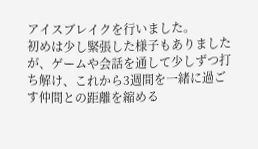アイスブレイクを行いました。
初めは少し緊張した様子もありましたが、ゲームや会話を通して少しずつ打ち解け、これから3週間を一緒に過ごす仲間との距離を縮める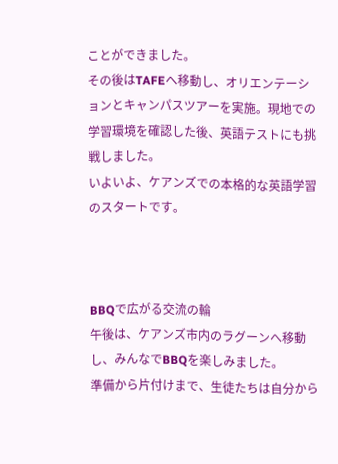ことができました。
その後はTAFEへ移動し、オリエンテーションとキャンパスツアーを実施。現地での学習環境を確認した後、英語テストにも挑戦しました。
いよいよ、ケアンズでの本格的な英語学習のスタートです。



BBQで広がる交流の輪
午後は、ケアンズ市内のラグーンへ移動し、みんなでBBQを楽しみました。
準備から片付けまで、生徒たちは自分から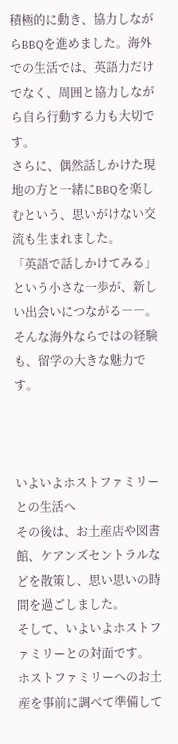積極的に動き、協力しながらBBQを進めました。海外での生活では、英語力だけでなく、周囲と協力しながら自ら行動する力も大切です。
さらに、偶然話しかけた現地の方と一緒にBBQを楽しむという、思いがけない交流も生まれました。
「英語で話しかけてみる」という小さな一歩が、新しい出会いにつながる――。そんな海外ならではの経験も、留学の大きな魅力です。



いよいよホストファミリーとの生活へ
その後は、お土産店や図書館、ケアンズセントラルなどを散策し、思い思いの時間を過ごしました。
そして、いよいよホストファミリーとの対面です。
ホストファミリーへのお土産を事前に調べて準備して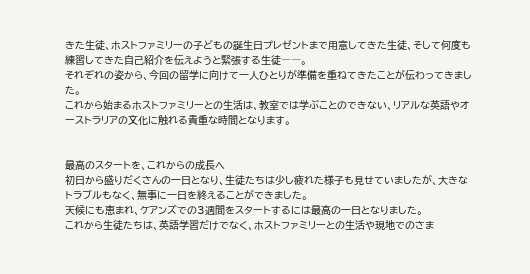きた生徒、ホストファミリーの子どもの誕生日プレゼントまで用意してきた生徒、そして何度も練習してきた自己紹介を伝えようと緊張する生徒――。
それぞれの姿から、今回の留学に向けて一人ひとりが準備を重ねてきたことが伝わってきました。
これから始まるホストファミリーとの生活は、教室では学ぶことのできない、リアルな英語やオーストラリアの文化に触れる貴重な時間となります。


最高のスタートを、これからの成長へ
初日から盛りだくさんの一日となり、生徒たちは少し疲れた様子も見せていましたが、大きなトラブルもなく、無事に一日を終えることができました。
天候にも恵まれ、ケアンズでの3週間をスタートするには最高の一日となりました。
これから生徒たちは、英語学習だけでなく、ホストファミリーとの生活や現地でのさま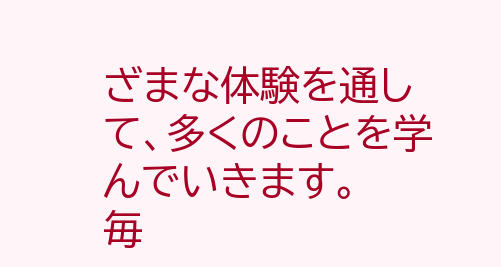ざまな体験を通して、多くのことを学んでいきます。
毎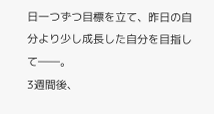日一つずつ目標を立て、昨日の自分より少し成長した自分を目指して――。
3週間後、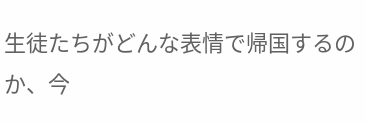生徒たちがどんな表情で帰国するのか、今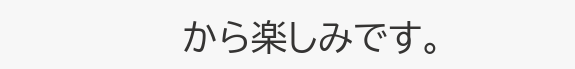から楽しみです。